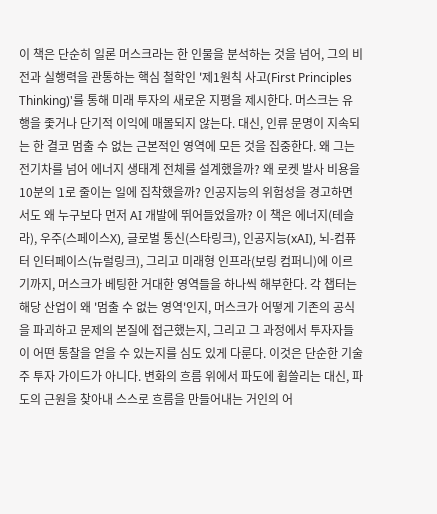이 책은 단순히 일론 머스크라는 한 인물을 분석하는 것을 넘어, 그의 비전과 실행력을 관통하는 핵심 철학인 '제1원칙 사고(First Principles Thinking)'를 통해 미래 투자의 새로운 지평을 제시한다. 머스크는 유행을 좇거나 단기적 이익에 매몰되지 않는다. 대신, 인류 문명이 지속되는 한 결코 멈출 수 없는 근본적인 영역에 모든 것을 집중한다. 왜 그는 전기차를 넘어 에너지 생태계 전체를 설계했을까? 왜 로켓 발사 비용을 10분의 1로 줄이는 일에 집착했을까? 인공지능의 위험성을 경고하면서도 왜 누구보다 먼저 AI 개발에 뛰어들었을까? 이 책은 에너지(테슬라), 우주(스페이스X), 글로벌 통신(스타링크), 인공지능(xAI), 뇌-컴퓨터 인터페이스(뉴럴링크), 그리고 미래형 인프라(보링 컴퍼니)에 이르기까지, 머스크가 베팅한 거대한 영역들을 하나씩 해부한다. 각 챕터는 해당 산업이 왜 '멈출 수 없는 영역'인지, 머스크가 어떻게 기존의 공식을 파괴하고 문제의 본질에 접근했는지, 그리고 그 과정에서 투자자들이 어떤 통찰을 얻을 수 있는지를 심도 있게 다룬다. 이것은 단순한 기술주 투자 가이드가 아니다. 변화의 흐름 위에서 파도에 휩쓸리는 대신, 파도의 근원을 찾아내 스스로 흐름을 만들어내는 거인의 어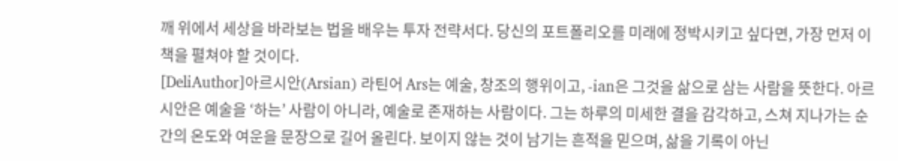깨 위에서 세상을 바라보는 법을 배우는 투자 전략서다. 당신의 포트폴리오를 미래에 정박시키고 싶다면, 가장 먼저 이 책을 펼쳐야 할 것이다.
[DeliAuthor]아르시안(Arsian) 라틴어 Ars는 예술, 창조의 행위이고, -ian은 그것을 삶으로 삼는 사람을 뜻한다. 아르시안은 예술을 ‘하는’ 사람이 아니라, 예술로 존재하는 사람이다. 그는 하루의 미세한 결을 감각하고, 스쳐 지나가는 순간의 온도와 여운을 문장으로 길어 올린다. 보이지 않는 것이 남기는 흔적을 믿으며, 삶을 기록이 아닌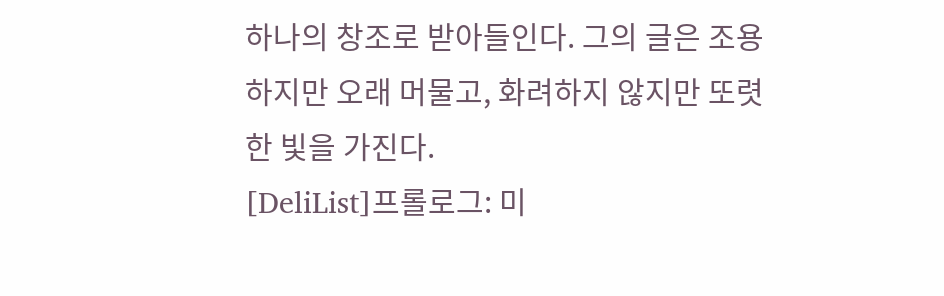하나의 창조로 받아들인다. 그의 글은 조용하지만 오래 머물고, 화려하지 않지만 또렷한 빛을 가진다.
[DeliList]프롤로그: 미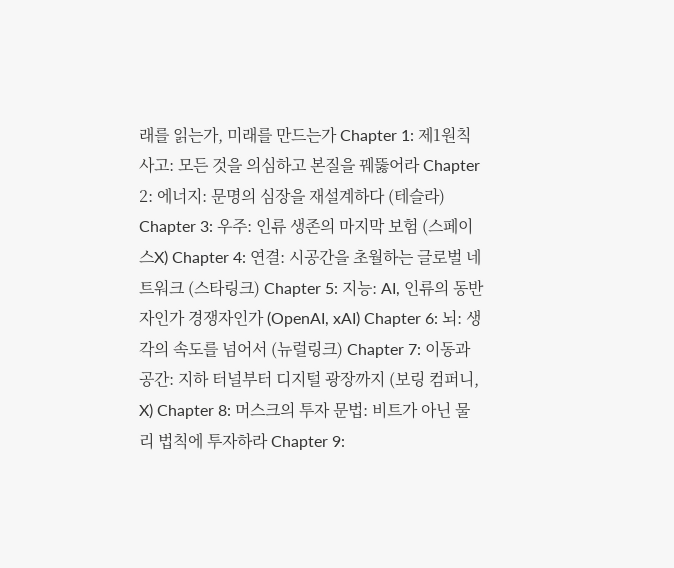래를 읽는가, 미래를 만드는가 Chapter 1: 제1원칙 사고: 모든 것을 의심하고 본질을 꿰뚫어라 Chapter 2: 에너지: 문명의 심장을 재설계하다 (테슬라) Chapter 3: 우주: 인류 생존의 마지막 보험 (스페이스X) Chapter 4: 연결: 시공간을 초월하는 글로벌 네트워크 (스타링크) Chapter 5: 지능: AI, 인류의 동반자인가 경쟁자인가 (OpenAI, xAI) Chapter 6: 뇌: 생각의 속도를 넘어서 (뉴럴링크) Chapter 7: 이동과 공간: 지하 터널부터 디지털 광장까지 (보링 컴퍼니, X) Chapter 8: 머스크의 투자 문법: 비트가 아닌 물리 법칙에 투자하라 Chapter 9: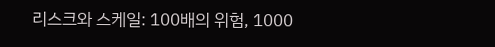리스크와 스케일: 100배의 위험, 1000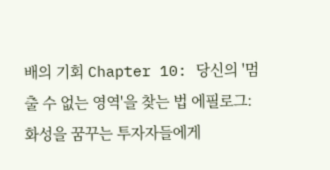배의 기회 Chapter 10: 당신의 '멈출 수 없는 영역'을 찾는 법 에필로그: 화성을 꿈꾸는 투자자들에게